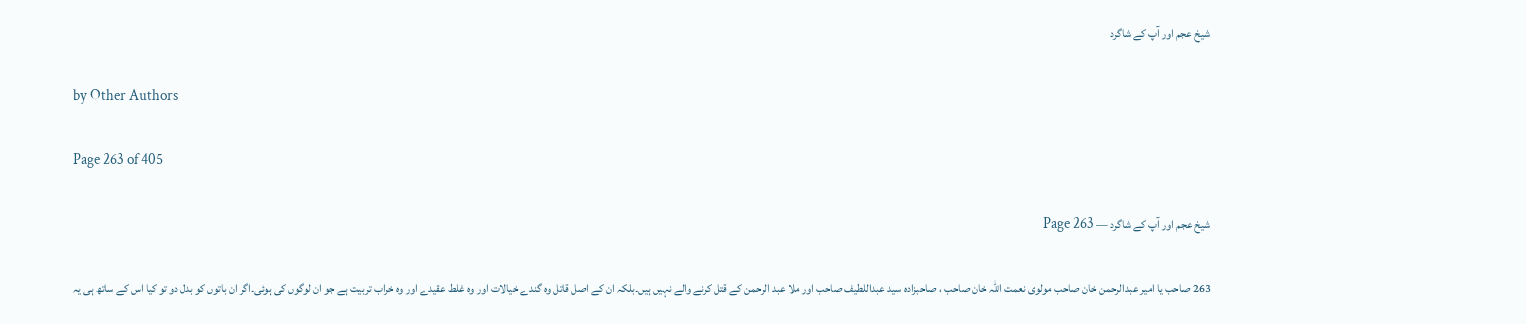شیخ عجم اور آپ کے شاگرد

by Other Authors

Page 263 of 405

شیخ عجم اور آپ کے شاگرد — Page 263

263 صاحب یا امیر عبدالرحمن خان صاحب مولوی نعمت اللہ خان صاحب ، صاحبزادہ سید عبداللطیف صاحب اور ملا عبد الرحمن کے قتل کرنے والے نہیں ہیں۔بلکہ ان کے اصل قاتل وہ گندے خیالات اور وہ غلط عقیدے اور وہ خراب تربیت ہے جو ان لوگوں کی ہوئی۔اگر ان باتوں کو بدل دو تو کیا اس کے ساتھ ہی یہ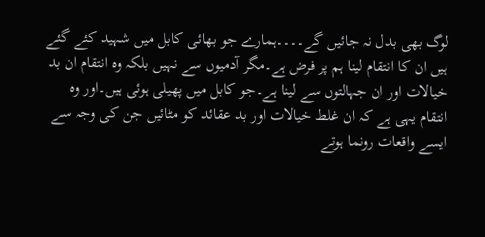لوگ بھی بدل نہ جائیں گے۔۔۔۔ہمارے جو بھائی کابل میں شہید کئے گئے ہیں ان کا انتقام لینا ہم پر فرض ہے۔مگر آدمیوں سے نہیں بلکہ وہ انتقام ان بد خیالات اور ان جہالتوں سے لینا ہے۔جو کابل میں پھیلی ہوئی ہیں۔اور وہ انتقام یہی ہے کہ ان غلط خیالات اور بد عقائد کو مٹائیں جن کی وجہ سے ایسے واقعات رونما ہوتے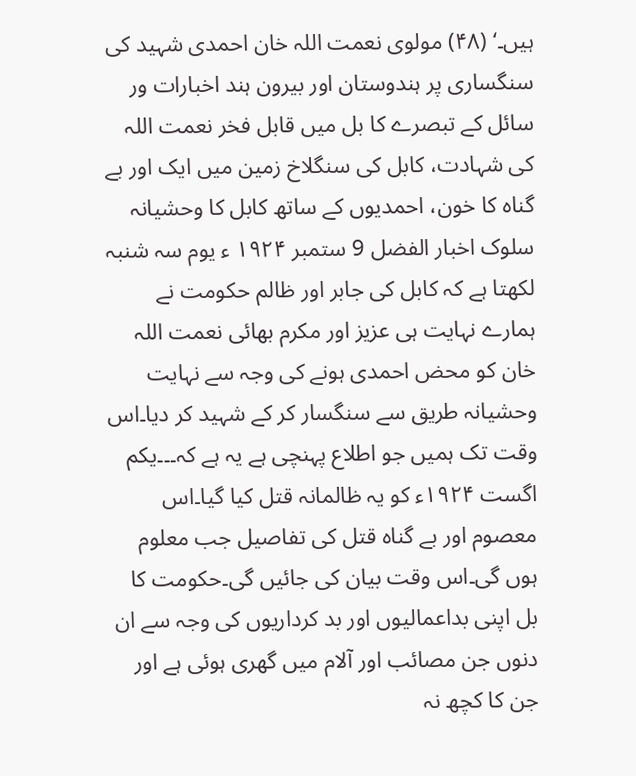ہیں۔‘ (۴۸) مولوی نعمت اللہ خان احمدی شہید کی سنگساری پر ہندوستان اور بیرون ہند اخبارات ور سائل کے تبصرے کا بل میں قابل فخر نعمت اللہ کی شہادت، کابل کی سنگلاخ زمین میں ایک اور بے گناہ کا خون، احمدیوں کے ساتھ کابل کا وحشیانہ سلوک اخبار الفضل 9 ستمبر ۱۹۲۴ ء یوم سہ شنبہ لکھتا ہے کہ کابل کی جابر اور ظالم حکومت نے ہمارے نہایت ہی عزیز اور مکرم بھائی نعمت اللہ خان کو محض احمدی ہونے کی وجہ سے نہایت وحشیانہ طریق سے سنگسار کر کے شہید کر دیا۔اس وقت تک ہمیں جو اطلاع پہنچی ہے یہ ہے کہ۔۔۔یکم اگست ۱۹۲۴ء کو یہ ظالمانہ قتل کیا گیا۔اس معصوم اور بے گناہ قتل کی تفاصیل جب معلوم ہوں گی۔اس وقت بیان کی جائیں گی۔حکومت کا بل اپنی بداعمالیوں اور بد کرداریوں کی وجہ سے ان دنوں جن مصائب اور آلام میں گھری ہوئی ہے اور جن کا کچھ نہ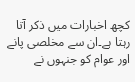کچھ اخبارات میں ذکر آتا رہتا ہے۔ان سے مخلصی پانے اور عوام کو جنہوں نے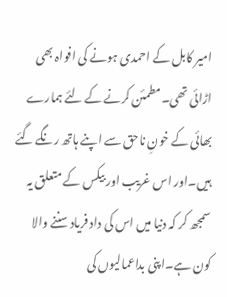امیر کابل کے احمدی ہونے کی افواہ بھی اڑائی تھی۔مطمئن کرنے کے لئے ہمارے بھائی کے خونِ ناحق سے اپنے ہاتھ رنگے گئے ہیں۔اور اس غریب اور بیکس کے متعلق یہ سمجھ کر کہ دنیا میں اس کی داد فریاد سننے والا کون ہے۔اپنی بداعمالیوں کی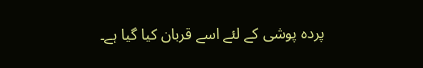پردہ پوشی کے لئے اسے قربان کیا گیا ہے۔